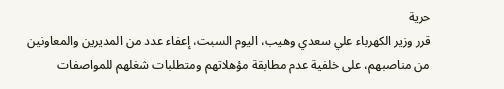حرية
قرر وزير الكهرباء علي سعدي وهيب، اليوم السبت، إعفاء عدد من المديرين والمعاونين من مناصبهم، على خلفية عدم مطابقة مؤهلاتهم ومتطلبات شغلهم للمواصفات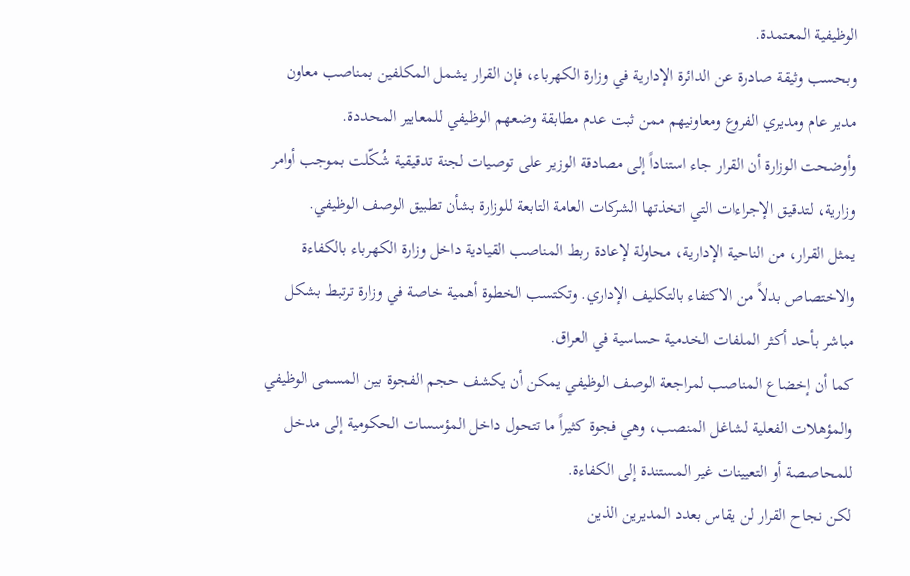الوظيفية المعتمدة.
وبحسب وثيقة صادرة عن الدائرة الإدارية في وزارة الكهرباء، فإن القرار يشمل المكلفين بمناصب معاون مدير عام ومديري الفروع ومعاونيهم ممن ثبت عدم مطابقة وضعهم الوظيفي للمعايير المحددة.
وأوضحت الوزارة أن القرار جاء استناداً إلى مصادقة الوزير على توصيات لجنة تدقيقية شُكّلت بموجب أوامر وزارية، لتدقيق الإجراءات التي اتخذتها الشركات العامة التابعة للوزارة بشأن تطبيق الوصف الوظيفي.
يمثل القرار، من الناحية الإدارية، محاولة لإعادة ربط المناصب القيادية داخل وزارة الكهرباء بالكفاءة والاختصاص بدلاً من الاكتفاء بالتكليف الإداري. وتكتسب الخطوة أهمية خاصة في وزارة ترتبط بشكل مباشر بأحد أكثر الملفات الخدمية حساسية في العراق.
كما أن إخضاع المناصب لمراجعة الوصف الوظيفي يمكن أن يكشف حجم الفجوة بين المسمى الوظيفي والمؤهلات الفعلية لشاغل المنصب، وهي فجوة كثيراً ما تتحول داخل المؤسسات الحكومية إلى مدخل للمحاصصة أو التعيينات غير المستندة إلى الكفاءة.
لكن نجاح القرار لن يقاس بعدد المديرين الذين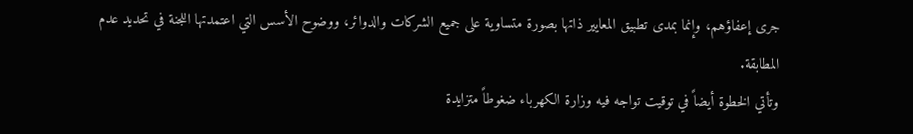جرى إعفاؤهم، وإنما بمدى تطبيق المعايير ذاتها بصورة متساوية على جميع الشركات والدوائر، ووضوح الأسس التي اعتمدتها اللجنة في تحديد عدم المطابقة.
وتأتي الخطوة أيضاً في توقيت تواجه فيه وزارة الكهرباء ضغوطاً متزايدة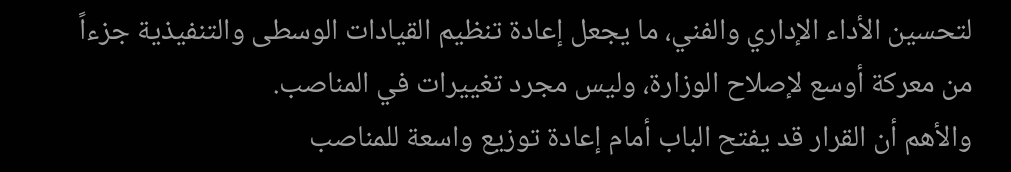لتحسين الأداء الإداري والفني، ما يجعل إعادة تنظيم القيادات الوسطى والتنفيذية جزءاً من معركة أوسع لإصلاح الوزارة، وليس مجرد تغييرات في المناصب.
والأهم أن القرار قد يفتح الباب أمام إعادة توزيع واسعة للمناصب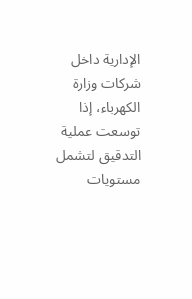الإدارية داخل شركات وزارة الكهرباء، إذا توسعت عملية التدقيق لتشمل مستويات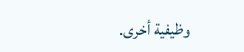وظيفية أخرى.